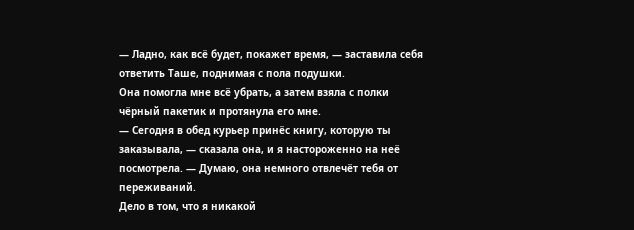— Ладно, как всё будет, покажет время, — заставила себя ответить Таше, поднимая с пола подушки.
Она помогла мне всё убрать, а затем взяла с полки чёрный пакетик и протянула его мне.
— Сегодня в обед курьер принёс книгу, которую ты заказывала, — сказала она, и я настороженно на неё посмотрела. — Думаю, она немного отвлечёт тебя от переживаний.
Дело в том, что я никакой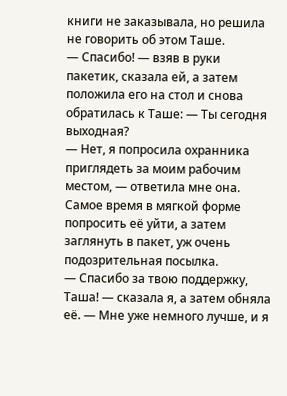книги не заказывала, но решила не говорить об этом Таше.
— Спасибо! — взяв в руки пакетик, сказала ей, а затем положила его на стол и снова обратилась к Таше: — Ты сегодня выходная?
— Нет, я попросила охранника приглядеть за моим рабочим местом, — ответила мне она.
Самое время в мягкой форме попросить её уйти, а затем заглянуть в пакет, уж очень подозрительная посылка.
— Спасибо за твою поддержку, Таша! — сказала я, а затем обняла её. — Мне уже немного лучше, и я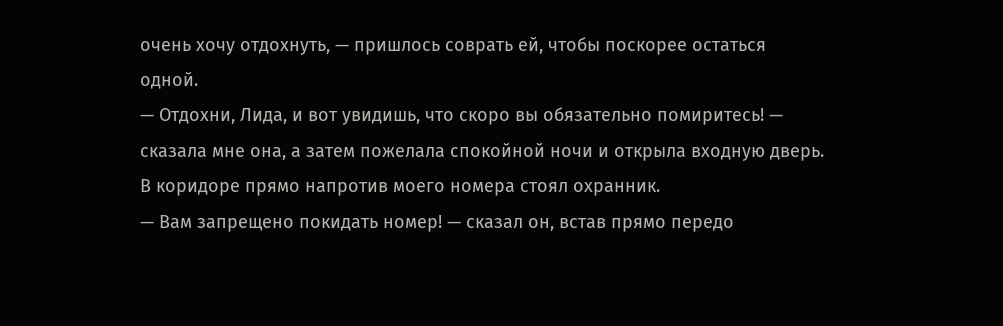очень хочу отдохнуть, — пришлось соврать ей, чтобы поскорее остаться одной.
— Отдохни, Лида, и вот увидишь, что скоро вы обязательно помиритесь! — сказала мне она, а затем пожелала спокойной ночи и открыла входную дверь.
В коридоре прямо напротив моего номера стоял охранник.
— Вам запрещено покидать номер! — сказал он, встав прямо передо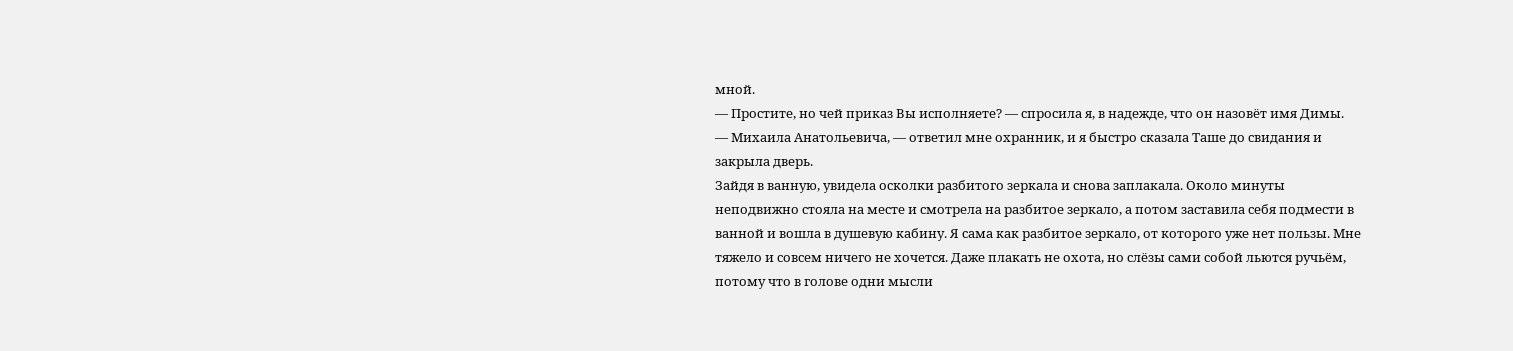мной.
— Простите, но чей приказ Вы исполняете? — спросила я, в надежде, что он назовёт имя Димы.
— Михаила Анатольевича, — ответил мне охранник, и я быстро сказала Таше до свидания и закрыла дверь.
Зайдя в ванную, увидела осколки разбитого зеркала и снова заплакала. Около минуты неподвижно стояла на месте и смотрела на разбитое зеркало, а потом заставила себя подмести в ванной и вошла в душевую кабину. Я сама как разбитое зеркало, от которого уже нет пользы. Мне тяжело и совсем ничего не хочется. Даже плакать не охота, но слёзы сами собой льются ручьём, потому что в голове одни мысли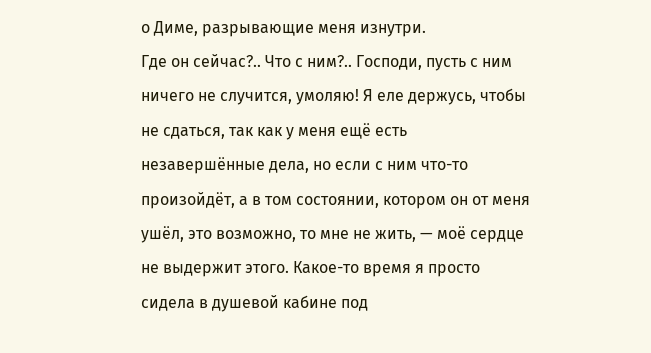о Диме, разрывающие меня изнутри.
Где он сейчас?.. Что с ним?.. Господи, пусть с ним ничего не случится, умоляю! Я еле держусь, чтобы не сдаться, так как у меня ещё есть незавершённые дела, но если с ним что-то произойдёт, а в том состоянии, котором он от меня ушёл, это возможно, то мне не жить, — моё сердце не выдержит этого. Какое-то время я просто сидела в душевой кабине под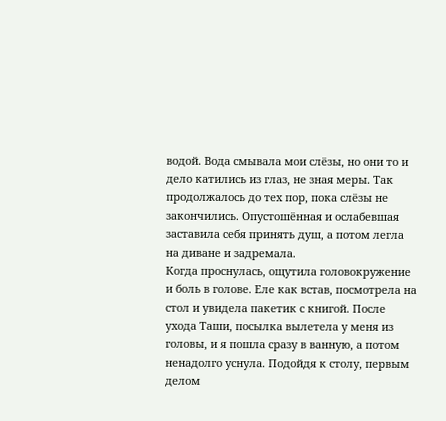водой. Вода смывала мои слёзы, но они то и дело катились из глаз, не зная меры. Так продолжалось до тех пор, пока слёзы не закончились. Опустошённая и ослабевшая заставила себя принять душ, а потом легла на диване и задремала.
Когда проснулась, ощутила головокружение и боль в голове. Еле как встав, посмотрела на стол и увидела пакетик с книгой. После ухода Таши, посылка вылетела у меня из головы, и я пошла сразу в ванную, а потом ненадолго уснула. Подойдя к столу, первым делом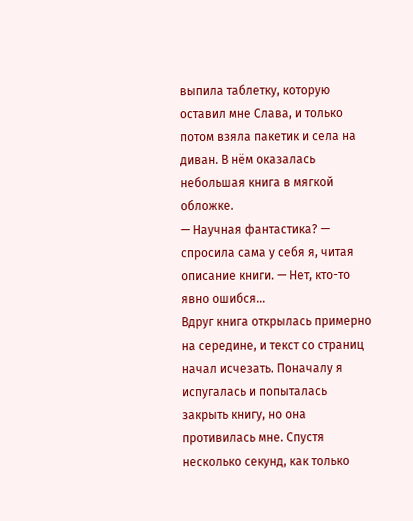выпила таблетку, которую оставил мне Слава, и только потом взяла пакетик и села на диван. В нём оказалась небольшая книга в мягкой обложке.
— Научная фантастика? — спросила сама у себя я, читая описание книги. — Нет, кто-то явно ошибся…
Вдруг книга открылась примерно на середине, и текст со страниц начал исчезать. Поначалу я испугалась и попыталась закрыть книгу, но она противилась мне. Спустя несколько секунд, как только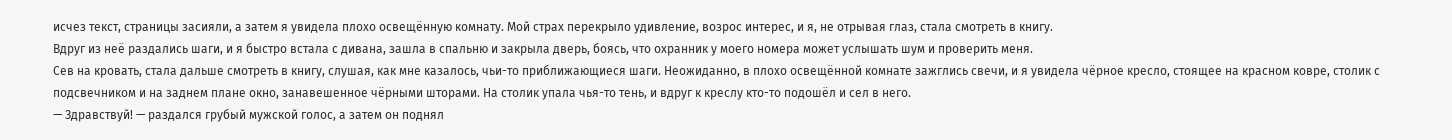исчез текст, страницы засияли, а затем я увидела плохо освещённую комнату. Мой страх перекрыло удивление, возрос интерес, и я, не отрывая глаз, стала смотреть в книгу.
Вдруг из неё раздались шаги, и я быстро встала с дивана, зашла в спальню и закрыла дверь, боясь, что охранник у моего номера может услышать шум и проверить меня.
Сев на кровать, стала дальше смотреть в книгу, слушая, как мне казалось, чьи-то приближающиеся шаги. Неожиданно, в плохо освещённой комнате зажглись свечи, и я увидела чёрное кресло, стоящее на красном ковре, столик с подсвечником и на заднем плане окно, занавешенное чёрными шторами. На столик упала чья-то тень, и вдруг к креслу кто-то подошёл и сел в него.
— Здравствуй! — раздался грубый мужской голос, а затем он поднял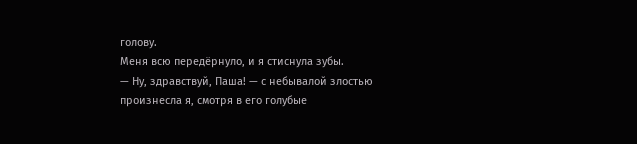голову.
Меня всю передёрнуло, и я стиснула зубы.
— Ну, здравствуй, Паша! — с небывалой злостью произнесла я, смотря в его голубые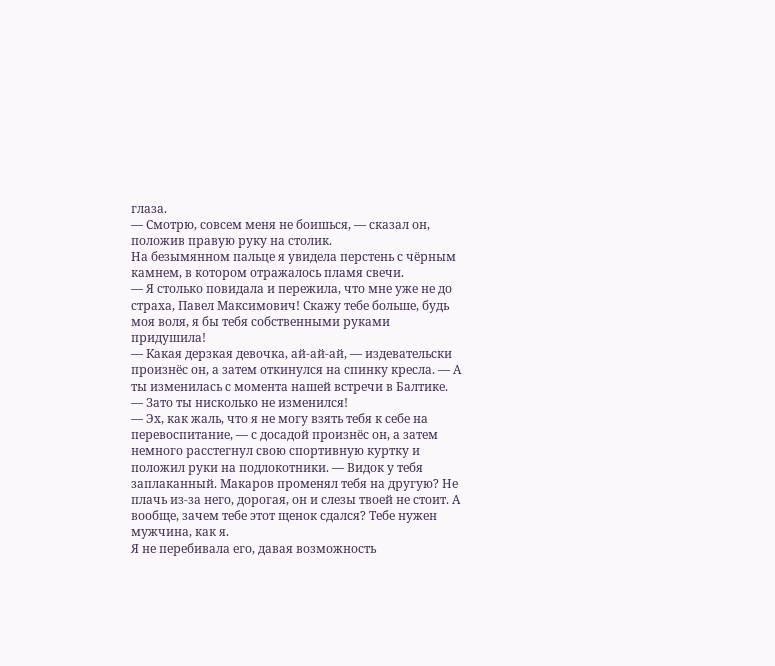глаза.
— Смотрю, совсем меня не боишься, — сказал он, положив правую руку на столик.
На безымянном пальце я увидела перстень с чёрным камнем, в котором отражалось пламя свечи.
— Я столько повидала и пережила, что мне уже не до страха, Павел Максимович! Скажу тебе больше, будь моя воля, я бы тебя собственными руками придушила!
— Какая дерзкая девочка, ай-ай-ай, — издевательски произнёс он, а затем откинулся на спинку кресла. — А ты изменилась с момента нашей встречи в Балтике.
— Зато ты нисколько не изменился!
— Эх, как жаль, что я не могу взять тебя к себе на перевоспитание, — с досадой произнёс он, а затем немного расстегнул свою спортивную куртку и положил руки на подлокотники. — Видок у тебя заплаканный. Макаров променял тебя на другую? Не плачь из-за него, дорогая, он и слезы твоей не стоит. А вообще, зачем тебе этот щенок сдался? Тебе нужен мужчина, как я.
Я не перебивала его, давая возможность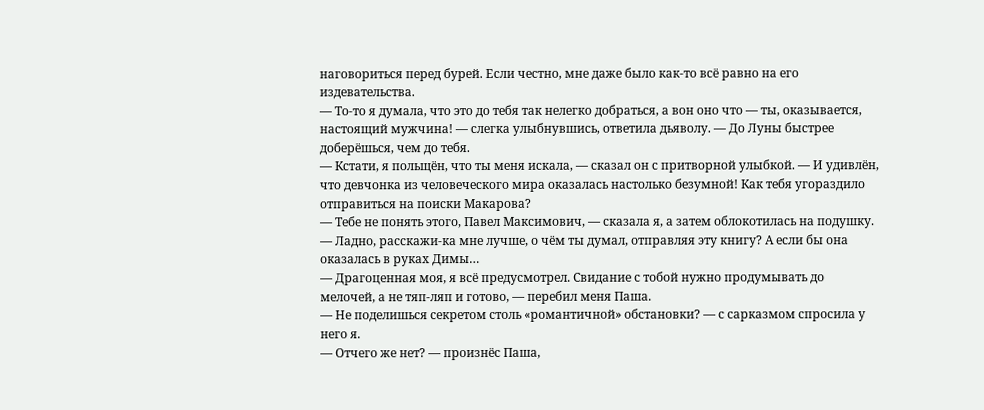наговориться перед бурей. Если честно, мне даже было как-то всё равно на его издевательства.
— То-то я думала, что это до тебя так нелегко добраться, а вон оно что — ты, оказывается, настоящий мужчина! — слегка улыбнувшись, ответила дьяволу. — До Луны быстрее доберёшься, чем до тебя.
— Кстати, я польщён, что ты меня искала, — сказал он с притворной улыбкой. — И удивлён, что девчонка из человеческого мира оказалась настолько безумной! Как тебя угораздило отправиться на поиски Макарова?
— Тебе не понять этого, Павел Максимович, — сказала я, а затем облокотилась на подушку. — Ладно, расскажи-ка мне лучше, о чём ты думал, отправляя эту книгу? А если бы она оказалась в руках Димы…
— Драгоценная моя, я всё предусмотрел. Свидание с тобой нужно продумывать до мелочей, а не тяп-ляп и готово, — перебил меня Паша.
— Не поделишься секретом столь «романтичной» обстановки? — с сарказмом спросила у него я.
— Отчего же нет? — произнёс Паша,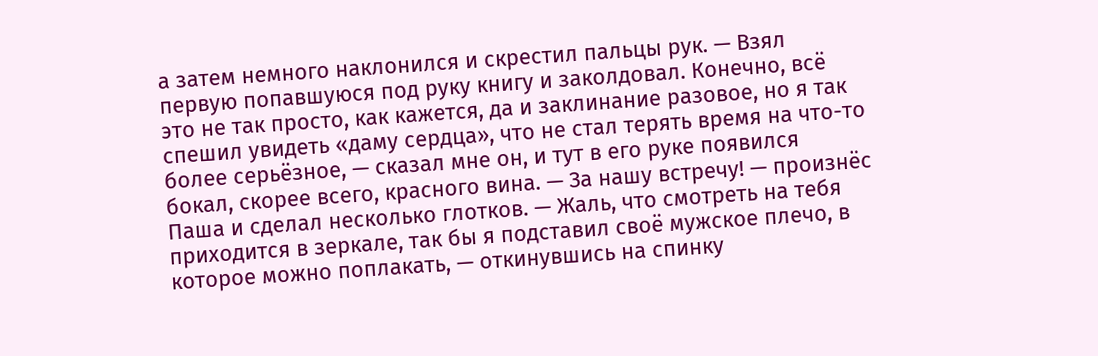а затем немного наклонился и скрестил пальцы рук. — Взял первую попавшуюся под руку книгу и заколдовал. Конечно, всё это не так просто, как кажется, да и заклинание разовое, но я так спешил увидеть «даму сердца», что не стал терять время на что-то более серьёзное, — сказал мне он, и тут в его руке появился бокал, скорее всего, красного вина. — За нашу встречу! — произнёс Паша и сделал несколько глотков. — Жаль, что смотреть на тебя приходится в зеркале, так бы я подставил своё мужское плечо, в которое можно поплакать, — откинувшись на спинку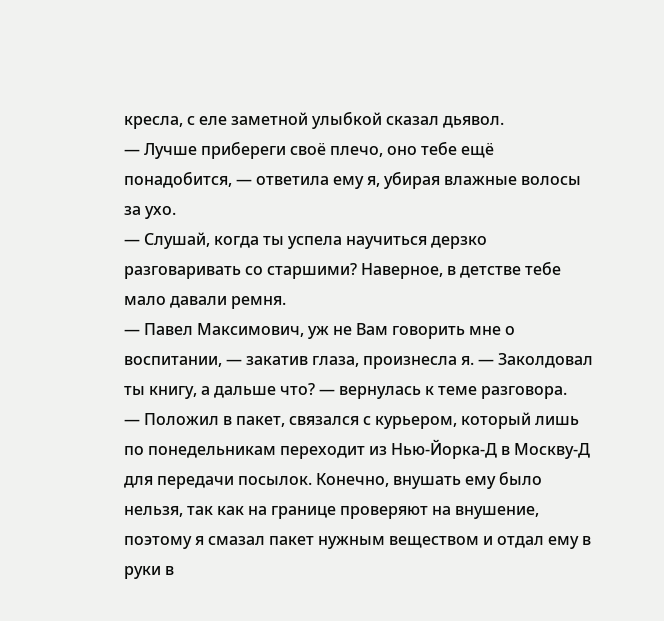кресла, с еле заметной улыбкой сказал дьявол.
— Лучше прибереги своё плечо, оно тебе ещё понадобится, — ответила ему я, убирая влажные волосы за ухо.
— Слушай, когда ты успела научиться дерзко разговаривать со старшими? Наверное, в детстве тебе мало давали ремня.
— Павел Максимович, уж не Вам говорить мне о воспитании, — закатив глаза, произнесла я. — Заколдовал ты книгу, а дальше что? — вернулась к теме разговора.
— Положил в пакет, связался с курьером, который лишь по понедельникам переходит из Нью-Йорка-Д в Москву-Д для передачи посылок. Конечно, внушать ему было нельзя, так как на границе проверяют на внушение, поэтому я смазал пакет нужным веществом и отдал ему в руки в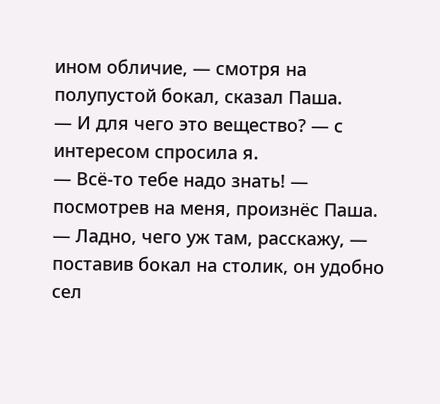ином обличие, — смотря на полупустой бокал, сказал Паша.
— И для чего это вещество? — с интересом спросила я.
— Всё-то тебе надо знать! — посмотрев на меня, произнёс Паша. — Ладно, чего уж там, расскажу, — поставив бокал на столик, он удобно сел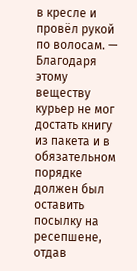в кресле и провёл рукой по волосам. — Благодаря этому веществу курьер не мог достать книгу из пакета и в обязательном порядке должен был оставить посылку на ресепшене, отдав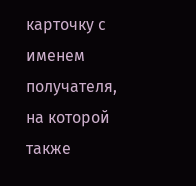карточку с именем получателя, на которой также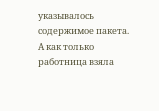указывалось содержимое пакета. А как только работница взяла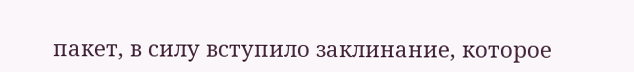пакет, в силу вступило заклинание, которое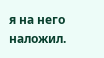я на него наложил.